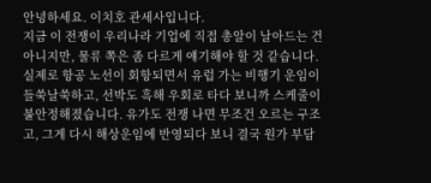안녕하세요. 이치호 관세사입니다.
지금 이 전쟁이 우리나라 기업에 직접 총알이 날아드는 건 아니지만, 물류 쪽은 좀 다르게 얘기해야 할 것 같습니다. 실제로 항공 노선이 회항되면서 유럽 가는 비행기 운임이 들쑥날쑥하고, 선박도 흑해 우회로 타다 보니까 스케줄이 불안정해졌습니다. 유가도 전쟁 나면 무조건 오르는 구조고, 그게 다시 해상운임에 반영되다 보니 결국 원가 부담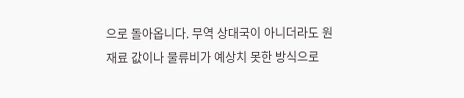으로 돌아옵니다. 무역 상대국이 아니더라도 원재료 값이나 물류비가 예상치 못한 방식으로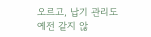오르고, 납기 관리도 예전 같지 않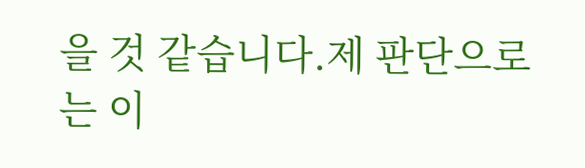을 것 같습니다.제 판단으로는 이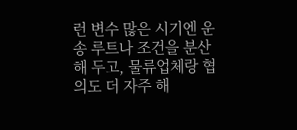런 변수 많은 시기엔 운송 루트나 조건을 분산해 두고, 물류업체랑 협의도 더 자주 해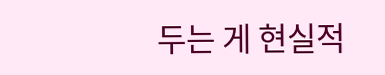두는 게 현실적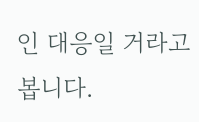인 대응일 거라고 봅니다.